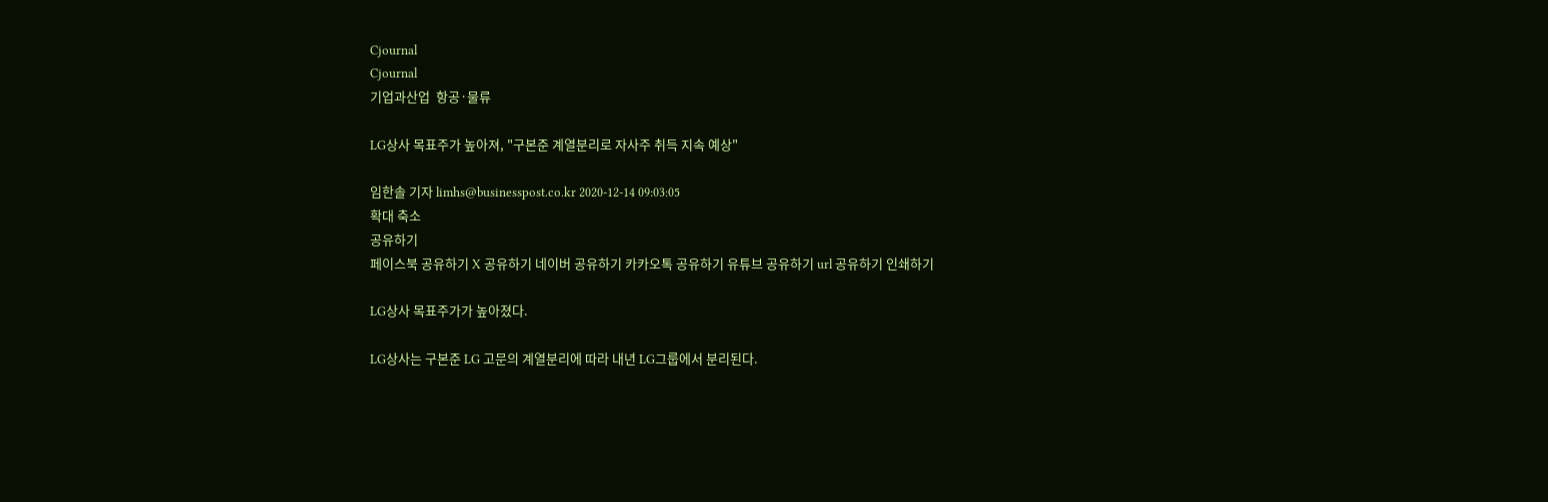Cjournal
Cjournal
기업과산업  항공·물류

LG상사 목표주가 높아져, "구본준 계열분리로 자사주 취득 지속 예상"

임한솔 기자 limhs@businesspost.co.kr 2020-12-14 09:03:05
확대 축소
공유하기
페이스북 공유하기 X 공유하기 네이버 공유하기 카카오톡 공유하기 유튜브 공유하기 url 공유하기 인쇄하기

LG상사 목표주가가 높아졌다.

LG상사는 구본준 LG 고문의 계열분리에 따라 내년 LG그룹에서 분리된다.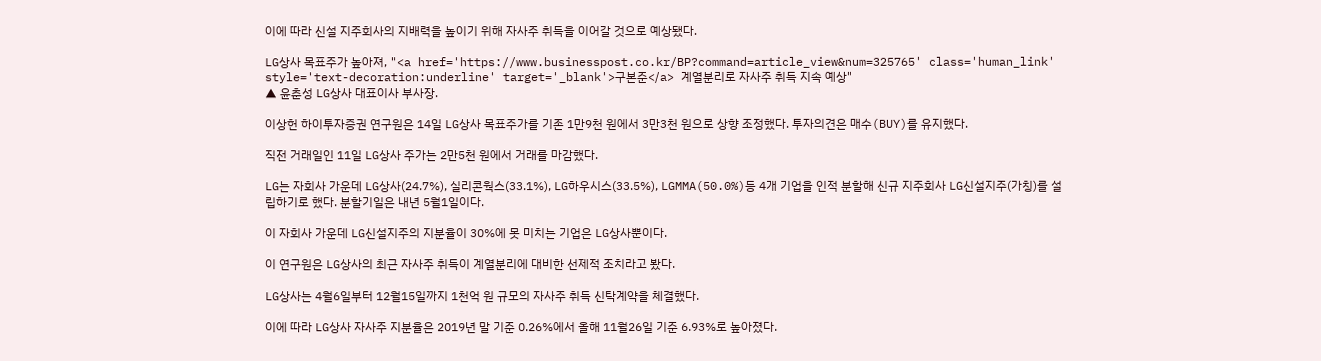이에 따라 신설 지주회사의 지배력을 높이기 위해 자사주 취득을 이어갈 것으로 예상됐다.

LG상사 목표주가 높아져, "<a href='https://www.businesspost.co.kr/BP?command=article_view&num=325765' class='human_link' style='text-decoration:underline' target='_blank'>구본준</a> 계열분리로 자사주 취득 지속 예상"
▲ 윤춘성 LG상사 대표이사 부사장.

이상헌 하이투자증권 연구원은 14일 LG상사 목표주가를 기존 1만9천 원에서 3만3천 원으로 상향 조정했다. 투자의견은 매수(BUY)를 유지했다.

직전 거래일인 11일 LG상사 주가는 2만5천 원에서 거래를 마감했다.

LG는 자회사 가운데 LG상사(24.7%), 실리콘웍스(33.1%), LG하우시스(33.5%), LGMMA(50.0%)등 4개 기업을 인적 분할해 신규 지주회사 LG신설지주(가칭)를 설립하기로 했다. 분할기일은 내년 5월1일이다.

이 자회사 가운데 LG신설지주의 지분율이 30%에 못 미치는 기업은 LG상사뿐이다.

이 연구원은 LG상사의 최근 자사주 취득이 계열분리에 대비한 선제적 조치라고 봤다.

LG상사는 4월6일부터 12월15일까지 1천억 원 규모의 자사주 취득 신탁계약을 체결했다.

이에 따라 LG상사 자사주 지분율은 2019년 말 기준 0.26%에서 올해 11월26일 기준 6.93%로 높아졌다.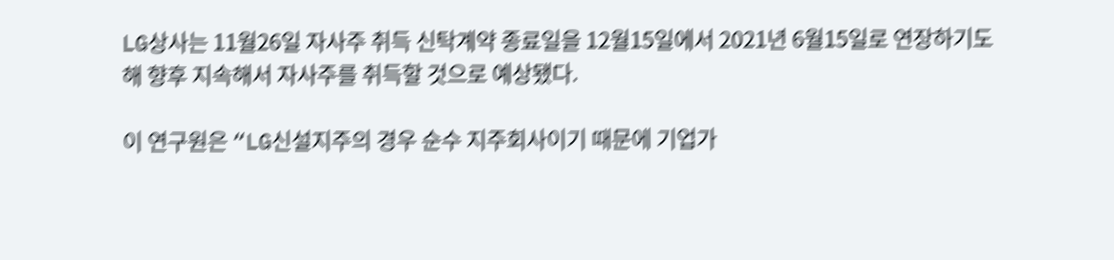LG상사는 11월26일 자사주 취득 신탁계약 종료일을 12월15일에서 2021년 6월15일로 연장하기도 해 향후 지속해서 자사주를 취득할 것으로 예상됐다.

이 연구원은 “LG신설지주의 경우 순수 지주회사이기 때문에 기업가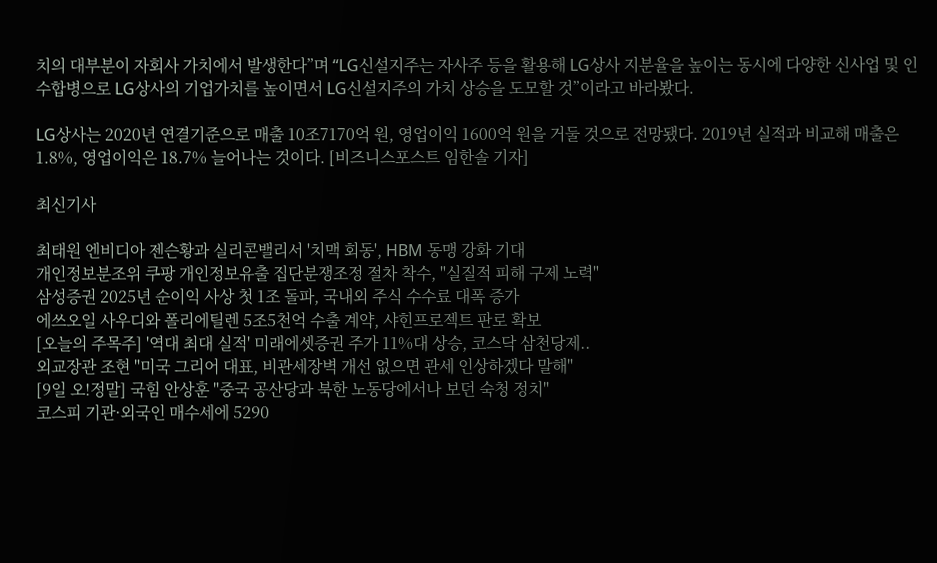치의 대부분이 자회사 가치에서 발생한다”며 “LG신설지주는 자사주 등을 활용해 LG상사 지분율을 높이는 동시에 다양한 신사업 및 인수합병으로 LG상사의 기업가치를 높이면서 LG신설지주의 가치 상승을 도모할 것”이라고 바라봤다.

LG상사는 2020년 연결기준으로 매출 10조7170억 원, 영업이익 1600억 원을 거둘 것으로 전망됐다. 2019년 실적과 비교해 매출은 1.8%, 영업이익은 18.7% 늘어나는 것이다. [비즈니스포스트 임한솔 기자]

최신기사

최태원 엔비디아 젠슨황과 실리콘밸리서 '치맥 회동', HBM 동맹 강화 기대
개인정보분조위 쿠팡 개인정보유출 집단분쟁조정 절차 착수, "실질적 피해 구제 노력"
삼성증권 2025년 순이익 사상 첫 1조 돌파, 국내외 주식 수수료 대폭 증가
에쓰오일 사우디와 폴리에틸렌 5조5천억 수출 계약, 샤힌프로젝트 판로 확보
[오늘의 주목주] '역대 최대 실적' 미래에셋증권 주가 11%대 상승, 코스닥 삼천당제..
외교장관 조현 "미국 그리어 대표, 비관세장벽 개선 없으면 관세 인상하겠다 말해"
[9일 오!정말] 국힘 안상훈 "중국 공산당과 북한 노동당에서나 보던 숙청 정치"
코스피 기관·외국인 매수세에 5290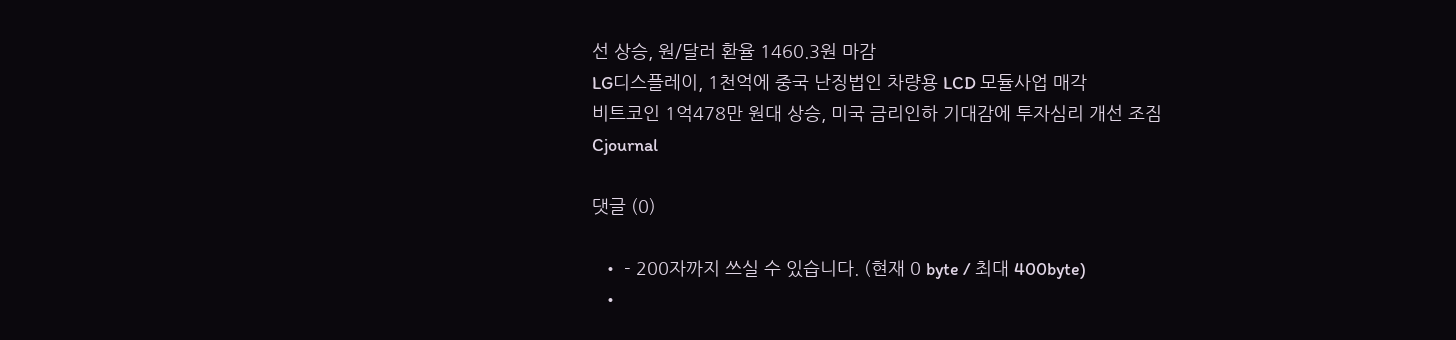선 상승, 원/달러 환율 1460.3원 마감
LG디스플레이, 1천억에 중국 난징법인 차량용 LCD 모듈사업 매각
비트코인 1억478만 원대 상승, 미국 금리인하 기대감에 투자심리 개선 조짐
Cjournal

댓글 (0)

  • - 200자까지 쓰실 수 있습니다. (현재 0 byte / 최대 400byte)
  •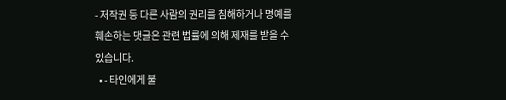- 저작권 등 다른 사람의 권리를 침해하거나 명예를 훼손하는 댓글은 관련 법률에 의해 제재를 받을 수 있습니다.
  • - 타인에게 불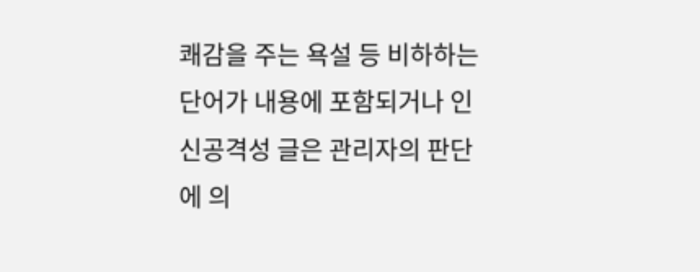쾌감을 주는 욕설 등 비하하는 단어가 내용에 포함되거나 인신공격성 글은 관리자의 판단에 의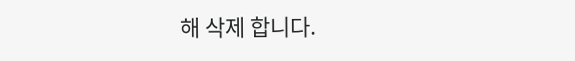해 삭제 합니다.